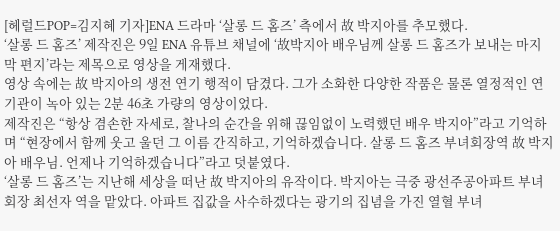[헤럴드POP=김지혜 기자]ENA 드라마 ‘살롱 드 홈즈’ 측에서 故 박지아를 추모했다.
‘살롱 드 홈즈’ 제작진은 9일 ENA 유튜브 채널에 ‘故박지아 배우님께 살롱 드 홈즈가 보내는 마지막 편지’라는 제목으로 영상을 게재했다.
영상 속에는 故 박지아의 생전 연기 행적이 담겼다. 그가 소화한 다양한 작품은 물론 열정적인 연기관이 녹아 있는 2분 46초 가량의 영상이었다.
제작진은 “항상 겸손한 자세로, 찰나의 순간을 위해 끊임없이 노력했던 배우 박지아”라고 기억하며 “현장에서 함께 웃고 울던 그 이름 간직하고, 기억하겠습니다. 살롱 드 홈즈 부녀회장역 故 박지아 배우님. 언제나 기억하겠습니다”라고 덧붙였다.
‘살롱 드 홈즈’는 지난해 세상을 떠난 故 박지아의 유작이다. 박지아는 극중 광선주공아파트 부녀회장 최선자 역을 맡았다. 아파트 집값을 사수하겠다는 광기의 집념을 가진 열혈 부녀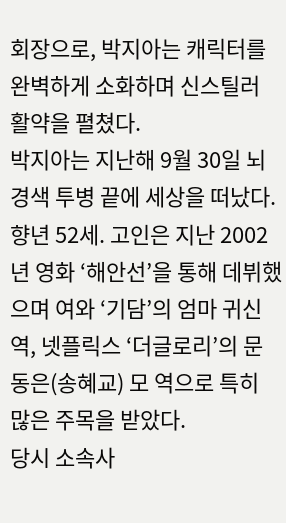회장으로, 박지아는 캐릭터를 완벽하게 소화하며 신스틸러 활약을 펼쳤다.
박지아는 지난해 9월 30일 뇌경색 투병 끝에 세상을 떠났다. 향년 52세. 고인은 지난 2002년 영화 ‘해안선’을 통해 데뷔했으며 여와 ‘기담’의 엄마 귀신 역, 넷플릭스 ‘더글로리’의 문동은(송혜교) 모 역으로 특히 많은 주목을 받았다.
당시 소속사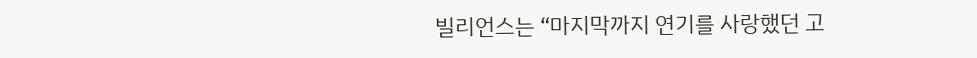빌리언스는 “마지막까지 연기를 사랑했던 고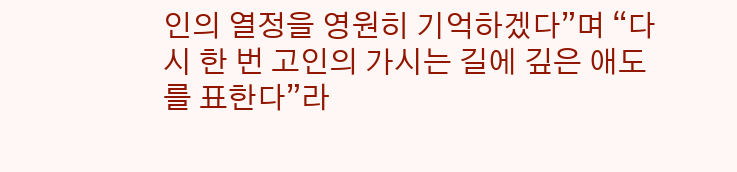인의 열정을 영원히 기억하겠다”며 “다시 한 번 고인의 가시는 길에 깊은 애도를 표한다”라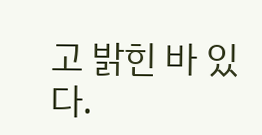고 밝힌 바 있다.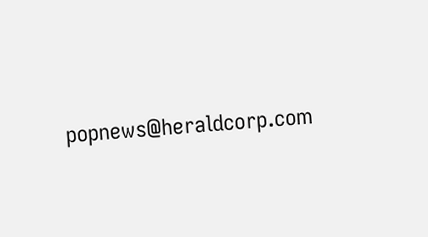popnews@heraldcorp.com